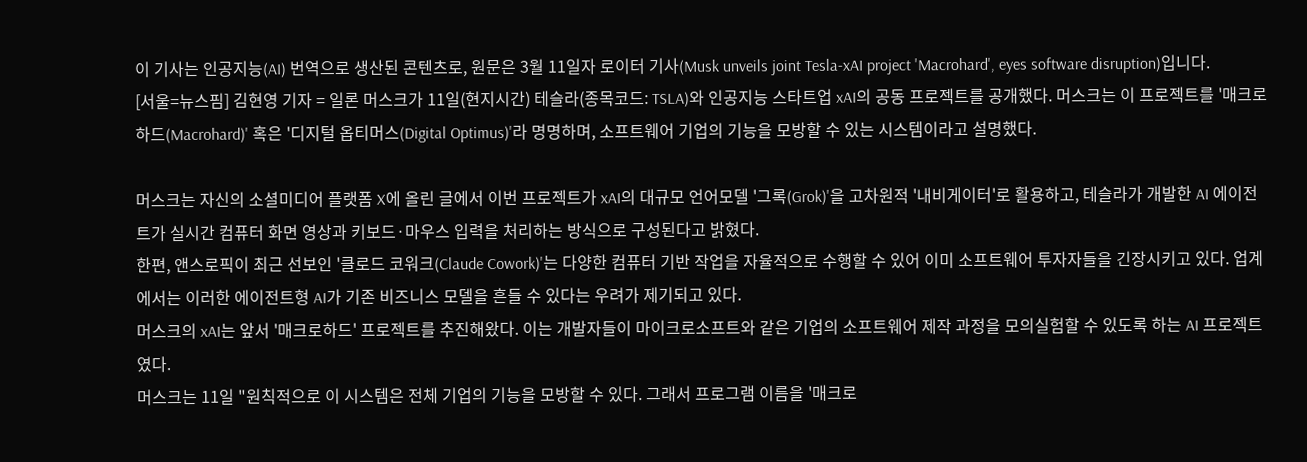이 기사는 인공지능(AI) 번역으로 생산된 콘텐츠로, 원문은 3월 11일자 로이터 기사(Musk unveils joint Tesla-xAI project 'Macrohard', eyes software disruption)입니다.
[서울=뉴스핌] 김현영 기자 = 일론 머스크가 11일(현지시간) 테슬라(종목코드: TSLA)와 인공지능 스타트업 xAI의 공동 프로젝트를 공개했다. 머스크는 이 프로젝트를 '매크로하드(Macrohard)' 혹은 '디지털 옵티머스(Digital Optimus)'라 명명하며, 소프트웨어 기업의 기능을 모방할 수 있는 시스템이라고 설명했다.

머스크는 자신의 소셜미디어 플랫폼 X에 올린 글에서 이번 프로젝트가 xAI의 대규모 언어모델 '그록(Grok)'을 고차원적 '내비게이터'로 활용하고, 테슬라가 개발한 AI 에이전트가 실시간 컴퓨터 화면 영상과 키보드·마우스 입력을 처리하는 방식으로 구성된다고 밝혔다.
한편, 앤스로픽이 최근 선보인 '클로드 코워크(Claude Cowork)'는 다양한 컴퓨터 기반 작업을 자율적으로 수행할 수 있어 이미 소프트웨어 투자자들을 긴장시키고 있다. 업계에서는 이러한 에이전트형 AI가 기존 비즈니스 모델을 흔들 수 있다는 우려가 제기되고 있다.
머스크의 xAI는 앞서 '매크로하드' 프로젝트를 추진해왔다. 이는 개발자들이 마이크로소프트와 같은 기업의 소프트웨어 제작 과정을 모의실험할 수 있도록 하는 AI 프로젝트였다.
머스크는 11일 "원칙적으로 이 시스템은 전체 기업의 기능을 모방할 수 있다. 그래서 프로그램 이름을 '매크로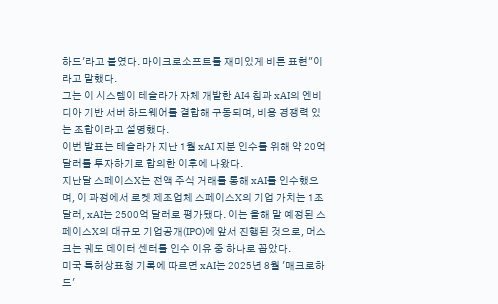하드'라고 붙였다. 마이크로소프트를 재미있게 비튼 표현"이라고 말했다.
그는 이 시스템이 테슬라가 자체 개발한 AI4 칩과 xAI의 엔비디아 기반 서버 하드웨어를 결합해 구동되며, 비용 경쟁력 있는 조합이라고 설명했다.
이번 발표는 테슬라가 지난 1월 xAI 지분 인수를 위해 약 20억 달러를 투자하기로 합의한 이후에 나왔다.
지난달 스페이스X는 전액 주식 거래를 통해 xAI를 인수했으며, 이 과정에서 로켓 제조업체 스페이스X의 기업 가치는 1조 달러, xAI는 2500억 달러로 평가됐다. 이는 올해 말 예정된 스페이스X의 대규모 기업공개(IPO)에 앞서 진행된 것으로, 머스크는 궤도 데이터 센터를 인수 이유 중 하나로 꼽았다.
미국 특허상표청 기록에 따르면 xAI는 2025년 8월 '매크로하드'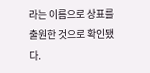라는 이름으로 상표를 출원한 것으로 확인됐다.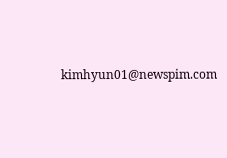kimhyun01@newspim.com